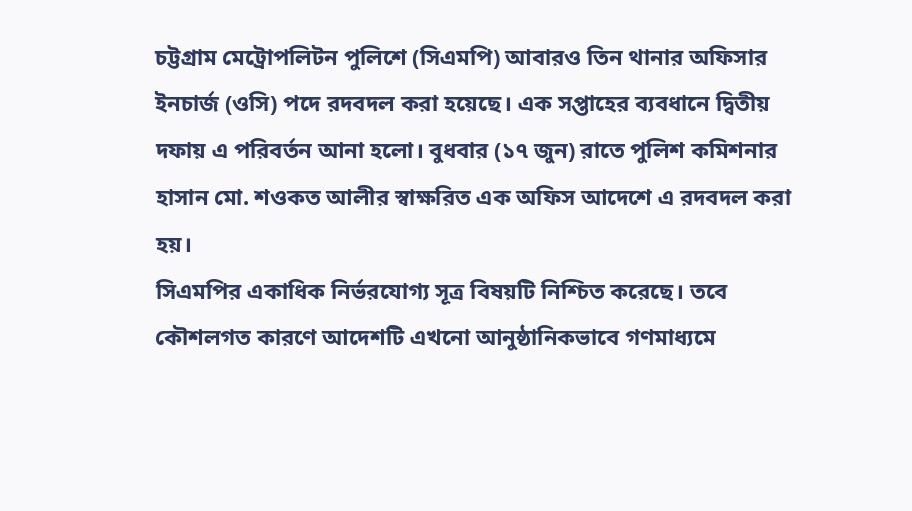চট্টগ্রাম মেট্রোপলিটন পুলিশে (সিএমপি) আবারও তিন থানার অফিসার ইনচার্জ (ওসি) পদে রদবদল করা হয়েছে। এক সপ্তাহের ব্যবধানে দ্বিতীয় দফায় এ পরিবর্তন আনা হলো। বুধবার (১৭ জুন) রাতে পুলিশ কমিশনার হাসান মো. শওকত আলীর স্বাক্ষরিত এক অফিস আদেশে এ রদবদল করা হয়।
সিএমপির একাধিক নির্ভরযোগ্য সূত্র বিষয়টি নিশ্চিত করেছে। তবে কৌশলগত কারণে আদেশটি এখনো আনুষ্ঠানিকভাবে গণমাধ্যমে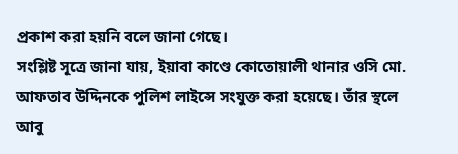প্রকাশ করা হয়নি বলে জানা গেছে।
সংশ্লিষ্ট সূত্রে জানা যায়, ইয়াবা কাণ্ডে কোতোয়ালী থানার ওসি মো. আফতাব উদ্দিনকে পুলিশ লাইন্সে সংযুক্ত করা হয়েছে। তাঁর স্থলে আবু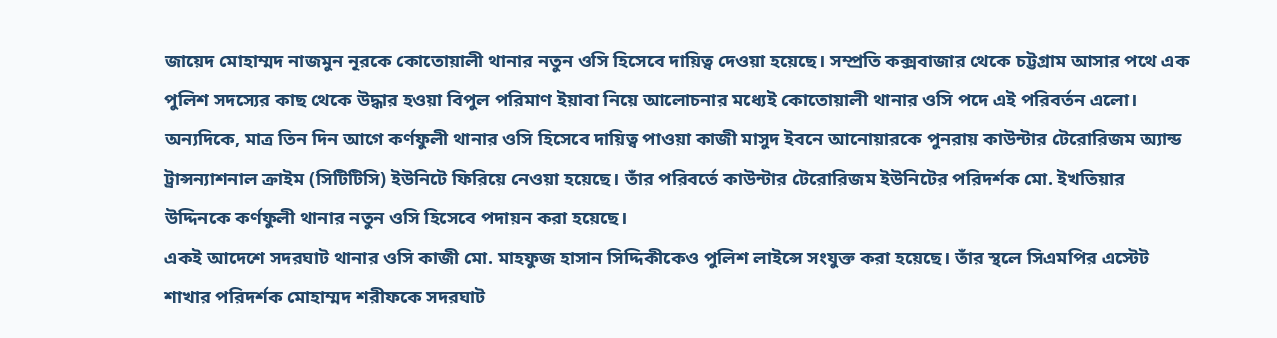জায়েদ মোহাম্মদ নাজমুন নূরকে কোতোয়ালী থানার নতুন ওসি হিসেবে দায়িত্ব দেওয়া হয়েছে। সম্প্রতি কক্সবাজার থেকে চট্টগ্রাম আসার পথে এক পুলিশ সদস্যের কাছ থেকে উদ্ধার হওয়া বিপুল পরিমাণ ইয়াবা নিয়ে আলোচনার মধ্যেই কোতোয়ালী থানার ওসি পদে এই পরিবর্তন এলো।
অন্যদিকে, মাত্র তিন দিন আগে কর্ণফুলী থানার ওসি হিসেবে দায়িত্ব পাওয়া কাজী মাসুদ ইবনে আনোয়ারকে পুনরায় কাউন্টার টেরোরিজম অ্যান্ড ট্রান্সন্যাশনাল ক্রাইম (সিটিটিসি) ইউনিটে ফিরিয়ে নেওয়া হয়েছে। তাঁর পরিবর্তে কাউন্টার টেরোরিজম ইউনিটের পরিদর্শক মো. ইখতিয়ার উদ্দিনকে কর্ণফুলী থানার নতুন ওসি হিসেবে পদায়ন করা হয়েছে।
একই আদেশে সদরঘাট থানার ওসি কাজী মো. মাহফুজ হাসান সিদ্দিকীকেও পুলিশ লাইন্সে সংযুক্ত করা হয়েছে। তাঁর স্থলে সিএমপির এস্টেট শাখার পরিদর্শক মোহাম্মদ শরীফকে সদরঘাট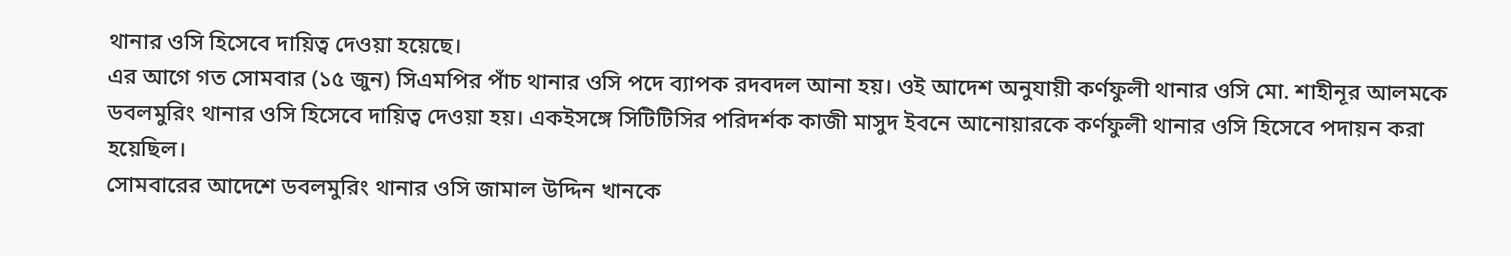থানার ওসি হিসেবে দায়িত্ব দেওয়া হয়েছে।
এর আগে গত সোমবার (১৫ জুন) সিএমপির পাঁচ থানার ওসি পদে ব্যাপক রদবদল আনা হয়। ওই আদেশ অনুযায়ী কর্ণফুলী থানার ওসি মো. শাহীনূর আলমকে ডবলমুরিং থানার ওসি হিসেবে দায়িত্ব দেওয়া হয়। একইসঙ্গে সিটিটিসির পরিদর্শক কাজী মাসুদ ইবনে আনোয়ারকে কর্ণফুলী থানার ওসি হিসেবে পদায়ন করা হয়েছিল।
সোমবারের আদেশে ডবলমুরিং থানার ওসি জামাল উদ্দিন খানকে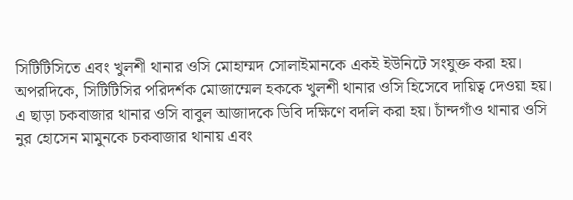সিটিটিসিতে এবং খুলশী থানার ওসি মোহাম্মদ সোলাইমানকে একই ইউনিটে সংযুক্ত করা হয়। অপরদিকে, সিটিটিসির পরিদর্শক মোজাম্মেল হককে খুলশী থানার ওসি হিসেবে দায়িত্ব দেওয়া হয়।
এ ছাড়া চকবাজার থানার ওসি বাবুল আজাদকে ডিবি দক্ষিণে বদলি করা হয়। চাঁন্দগাঁও থানার ওসি নুর হোসেন মামুনকে চকবাজার থানায় এবং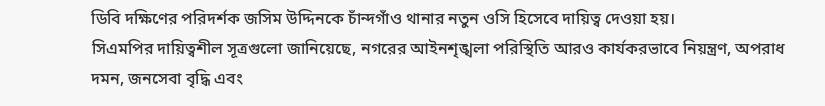ডিবি দক্ষিণের পরিদর্শক জসিম উদ্দিনকে চাঁন্দগাঁও থানার নতুন ওসি হিসেবে দায়িত্ব দেওয়া হয়।
সিএমপির দায়িত্বশীল সূত্রগুলো জানিয়েছে, নগরের আইনশৃঙ্খলা পরিস্থিতি আরও কার্যকরভাবে নিয়ন্ত্রণ, অপরাধ দমন, জনসেবা বৃদ্ধি এবং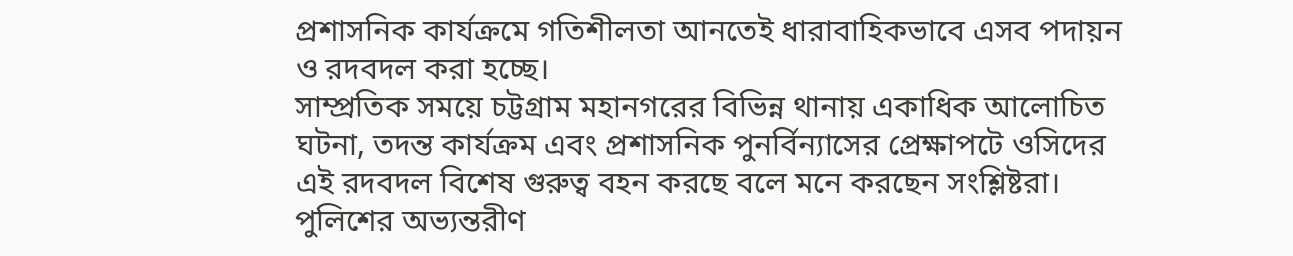প্রশাসনিক কার্যক্রমে গতিশীলতা আনতেই ধারাবাহিকভাবে এসব পদায়ন ও রদবদল করা হচ্ছে।
সাম্প্রতিক সময়ে চট্টগ্রাম মহানগরের বিভিন্ন থানায় একাধিক আলোচিত ঘটনা, তদন্ত কার্যক্রম এবং প্রশাসনিক পুনর্বিন্যাসের প্রেক্ষাপটে ওসিদের এই রদবদল বিশেষ গুরুত্ব বহন করছে বলে মনে করছেন সংশ্লিষ্টরা। পুলিশের অভ্যন্তরীণ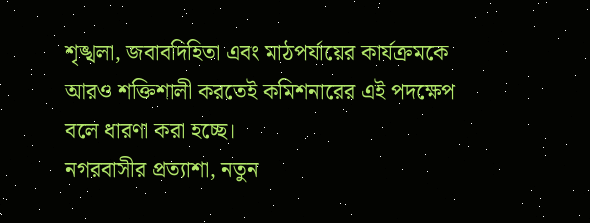শৃঙ্খলা, জবাবদিহিতা এবং মাঠপর্যায়ের কার্যক্রমকে আরও শক্তিশালী করতেই কমিশনারের এই পদক্ষেপ বলে ধারণা করা হচ্ছে।
নগরবাসীর প্রত্যাশা, নতুন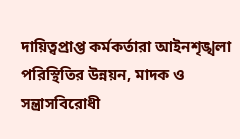দায়িত্বপ্রাপ্ত কর্মকর্তারা আইনশৃঙ্খলা পরিস্থিতির উন্নয়ন, মাদক ও সন্ত্রাসবিরোধী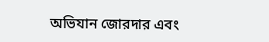অভিযান জোরদার এবং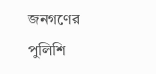জনগণের পুলিশি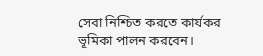সেবা নিশ্চিত করতে কার্যকর ভূমিকা পালন করবেন।